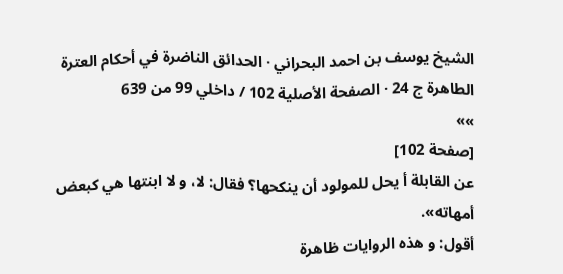الشيخ يوسف بن احمد البحراني · الحدائق الناضرة في أحكام العترة الطاهرة ج 24 · الصفحة الأصلية 102 / داخلي 99 من 639
»»
[صفحة 102]
عن القابلة أ يحل للمولود أن ينكحها؟ فقال: لا، و لا ابنتها هي كبعض أمهاته».
أقول: و هذه الروايات ظاهرة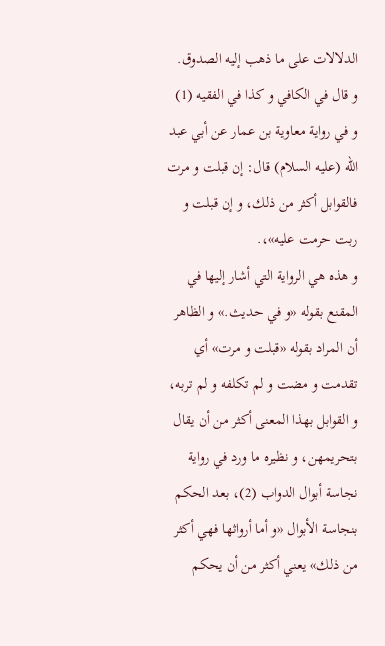الدلالات على ما ذهب إليه الصدوق.
و قال في الكافي و كذا في الفقيه (1) و في رواية معاوية بن عمار عن أبي عبد الله (عليه السلام) قال: إن قبلت و مرت فالقوابل أكثر من ذلك، و إن قبلت و ربت حرمت عليه»،.
و هذه هي الرواية التي أشار إليها في المقنع بقوله «و في حديث.» و الظاهر أن المراد بقوله «قبلت و مرت» أي تقدمت و مضت و لم تكلفه و لم تربه، و القوابل بهذا المعنى أكثر من أن يقال بتحريمهن، و نظيره ما ورد في رواية نجاسة أبوال الدواب (2)، بعد الحكم بنجاسة الأبوال «و أما أرواثها فهي أكثر من ذلك» يعني أكثر من أن يحكم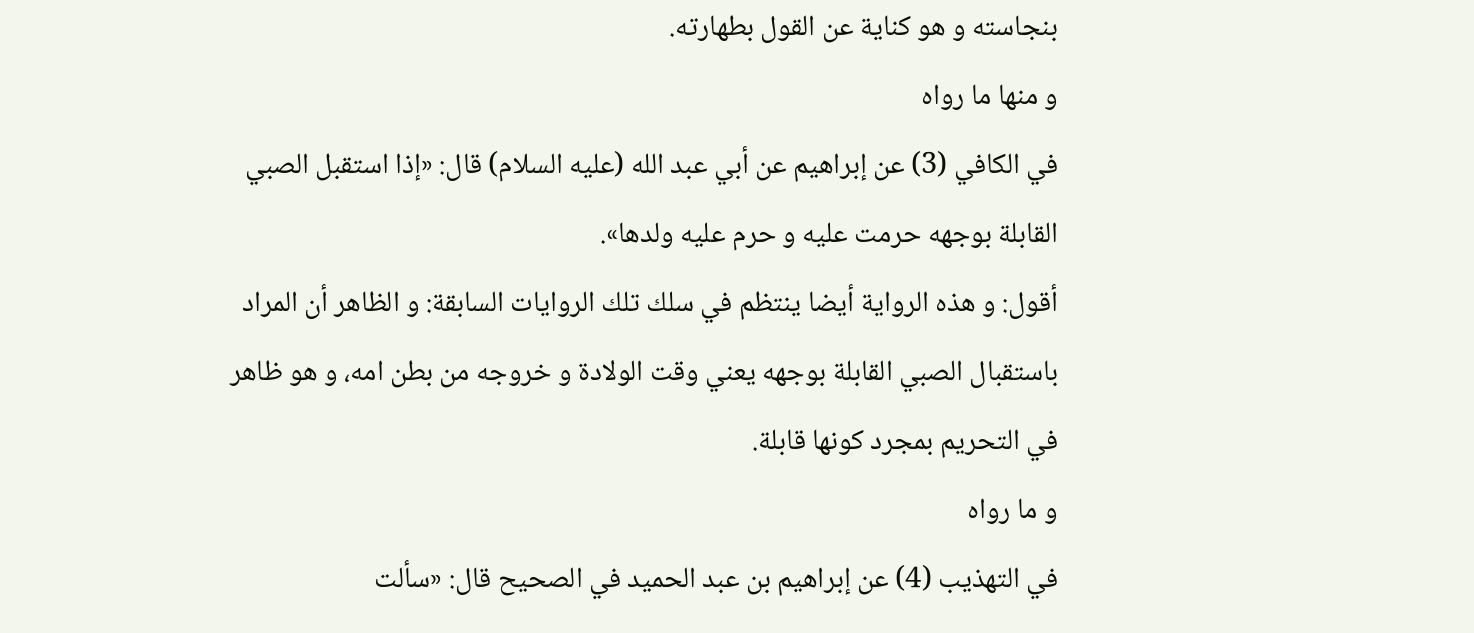بنجاسته و هو كناية عن القول بطهارته.
و منها ما رواه
في الكافي (3) عن إبراهيم عن أبي عبد الله (عليه السلام) قال: «إذا استقبل الصبي القابلة بوجهه حرمت عليه و حرم عليه ولدها».
أقول: و هذه الرواية أيضا ينتظم في سلك تلك الروايات السابقة: و الظاهر أن المراد باستقبال الصبي القابلة بوجهه يعني وقت الولادة و خروجه من بطن امه، و هو ظاهر في التحريم بمجرد كونها قابلة.
و ما رواه
في التهذيب (4) عن إبراهيم بن عبد الحميد في الصحيح قال: «سألت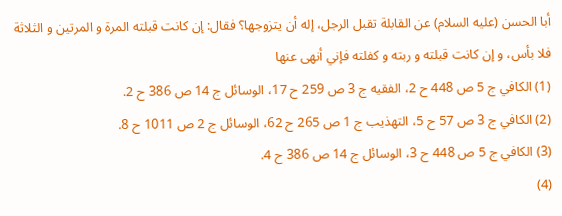أبا الحسن (عليه السلام) عن القابلة تقبل الرجل، إله أن يتزوجها؟ فقال: إن كانت قبلته المرة و المرتين و الثلاثة فلا بأس، و إن كانت قبلته و ربته و كفلته فإني أنهى عنها
(1) الكافي ج 5 ص 448 ح 2، الفقيه ج 3 ص 259 ح 17، الوسائل ج 14 ص 386 ح 2.
(2) الكافي ج 3 ص 57 ح 5، التهذيب ج 1 ص 265 ح 62، الوسائل ج 2 ص 1011 ح 8.
(3) الكافي ج 5 ص 448 ح 3، الوسائل ج 14 ص 386 ح 4.
(4)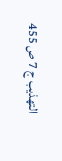التهذيب ج 7 ص 455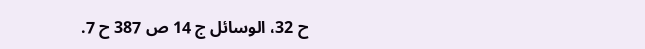ح 32، الوسائل ج 14 ص 387 ح 7.